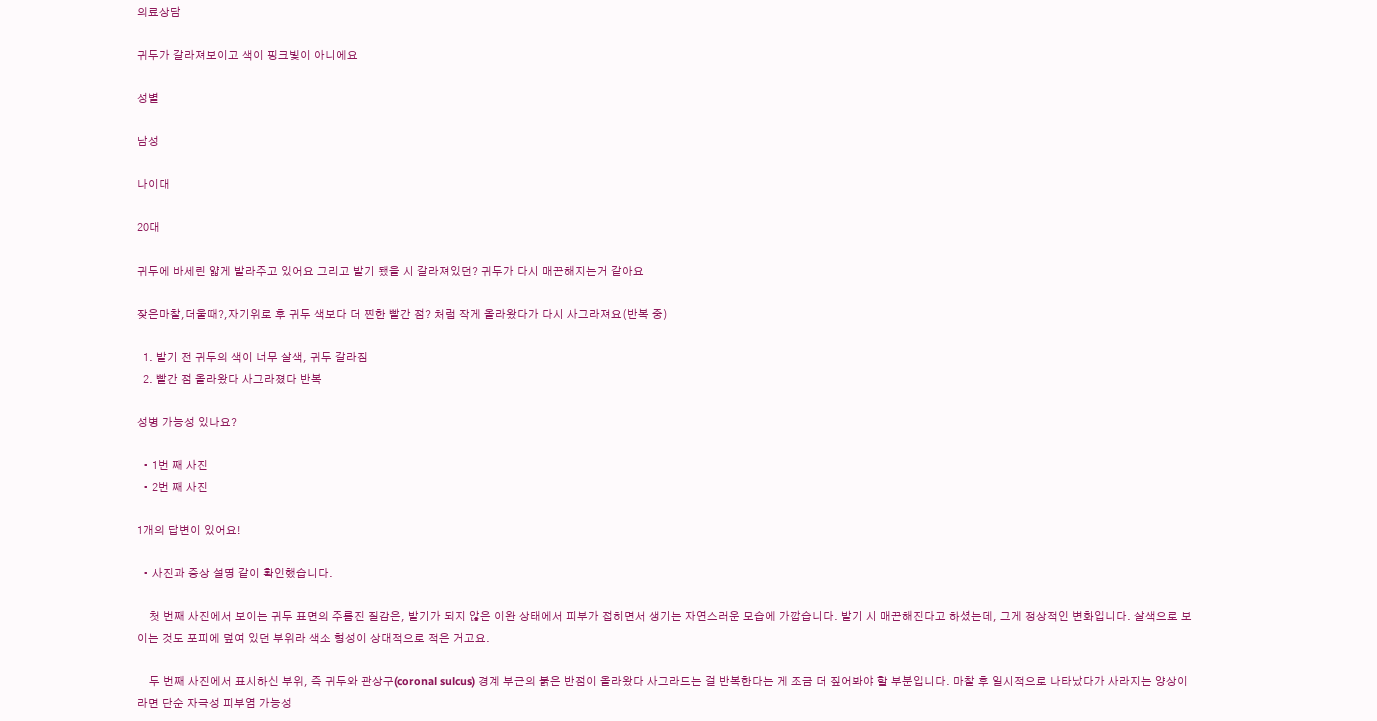의료상담

귀두가 갈라져보이고 색이 핑크빛이 아니에요

성별

남성

나이대

20대

귀두에 바세린 얇게 발라주고 있어요 그리고 발기 됐을 시 갈라져있던? 귀두가 다시 매끈해지는거 같아요

잦은마찰,더울때?,자기위로 후 귀두 색보다 더 찐한 빨간 점? 처럼 작게 올라왔다가 다시 사그라져요(반복 중)

  1. 발기 전 귀두의 색이 너무 살색, 귀두 갈라짐
  2. 빨간 점 올라왔다 사그라졌다 반복

성병 가능성 있나요?

  • 1번 째 사진
  • 2번 째 사진

1개의 답변이 있어요!

  • 사진과 증상 설명 같이 확인했습니다.

    첫 번째 사진에서 보이는 귀두 표면의 주름진 질감은, 발기가 되지 않은 이완 상태에서 피부가 접히면서 생기는 자연스러운 모습에 가깝습니다. 발기 시 매끈해진다고 하셨는데, 그게 정상적인 변화입니다. 살색으로 보이는 것도 포피에 덮여 있던 부위라 색소 형성이 상대적으로 적은 거고요.

    두 번째 사진에서 표시하신 부위, 즉 귀두와 관상구(coronal sulcus) 경계 부근의 붉은 반점이 올라왔다 사그라드는 걸 반복한다는 게 조금 더 짚어봐야 할 부분입니다. 마찰 후 일시적으로 나타났다가 사라지는 양상이라면 단순 자극성 피부염 가능성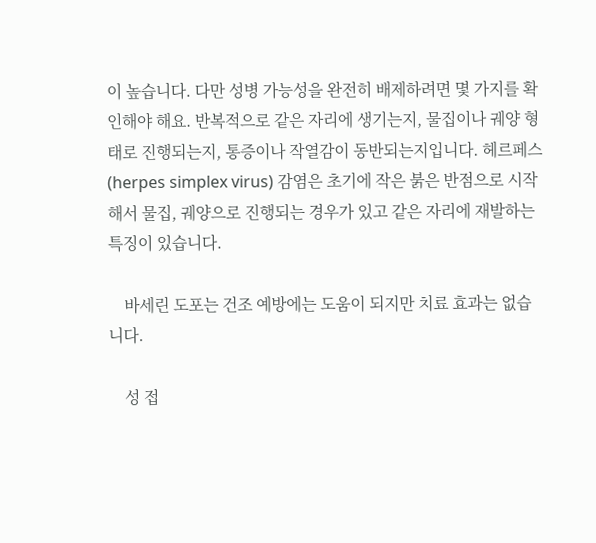이 높습니다. 다만 성병 가능성을 완전히 배제하려면 몇 가지를 확인해야 해요. 반복적으로 같은 자리에 생기는지, 물집이나 궤양 형태로 진행되는지, 통증이나 작열감이 동반되는지입니다. 헤르페스(herpes simplex virus) 감염은 초기에 작은 붉은 반점으로 시작해서 물집, 궤양으로 진행되는 경우가 있고 같은 자리에 재발하는 특징이 있습니다.

    바세린 도포는 건조 예방에는 도움이 되지만 치료 효과는 없습니다.

    성 접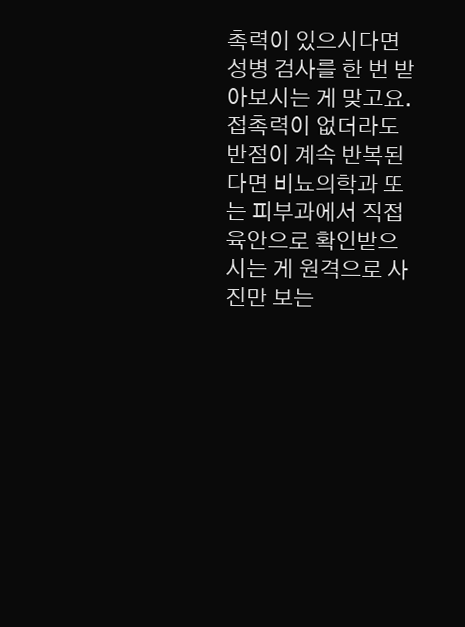촉력이 있으시다면 성병 검사를 한 번 받아보시는 게 맞고요. 접촉력이 없더라도 반점이 계속 반복된다면 비뇨의학과 또는 피부과에서 직접 육안으로 확인받으시는 게 원격으로 사진만 보는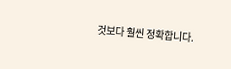것보다 훨씬 정확합니다.